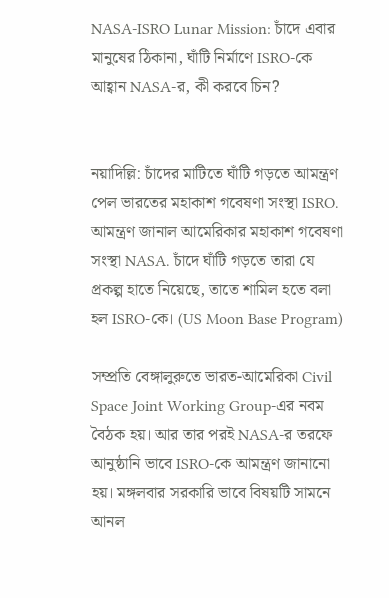NASA-ISRO Lunar Mission: চাঁদে এবার মানুষের ঠিকানা, ঘাঁটি নির্মাণে ISRO-কে আহ্বান NASA-র, কী করবে চিন?


নয়াদিল্লি: চাঁদের মাটিতে ঘাঁটি গড়তে আমন্ত্রণ পেল ভারতের মহাকাশ গবেষণা সংস্থা ISRO. আমন্ত্রণ জানাল আমেরিকার মহাকাশ গবেষণা সংস্থা NASA. চাঁদে ঘাঁটি গড়তে তারা যে প্রকল্প হাতে নিয়েছে, তাতে শামিল হতে বলা হল ISRO-কে। (US Moon Base Program)

সম্প্রতি বেঙ্গালুরুতে ভারত-আমেরিকা Civil Space Joint Working Group-এর নবম বৈঠক হয়। আর তার পরই NASA-র তরফে আনুষ্ঠানি ভাবে ISRO-কে আমন্ত্রণ জানানো হয়। মঙ্গলবার সরকারি ভাবে বিষয়টি সামনে আনল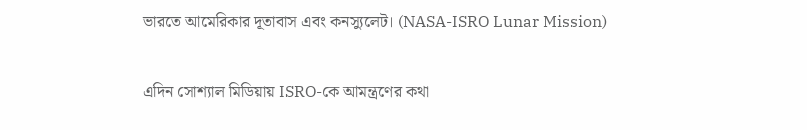ভারতে আমেরিকার দূতাবাস এবং কনস্যুলেট। (NASA-ISRO Lunar Mission)

এদিন সোশ্যাল মিডিয়ায় ISRO-কে আমন্ত্রণের কথা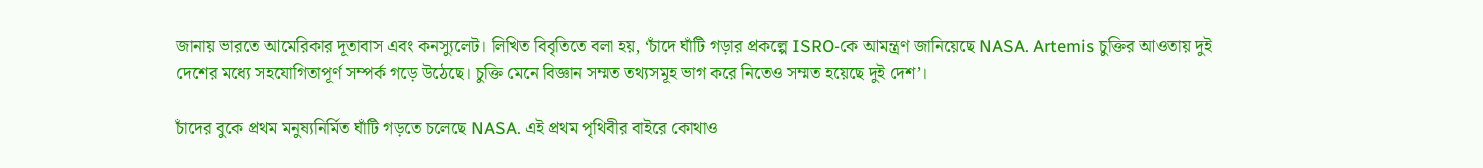জানায় ভারতে আমেরিকার দূতাবাস এবং কনস্যুলেট। লিখিত বিবৃতিতে বলা হয়, ‘চাঁদে ঘাঁটি গড়ার প্রকল্পে ISRO-কে আমন্ত্রণ জানিয়েছে NASA. Artemis চুক্তির আওতায় দুই দেশের মধ্যে সহযোগিতাপূর্ণ সম্পর্ক গড়ে উঠেছে। চুক্তি মেনে বিজ্ঞান সম্মত তথ্যসমূহ ভাগ করে নিতেও সম্মত হয়েছে দুই দেশ’।

চাঁদের বুকে প্রথম মনুষ্যনির্মিত ঘাঁটি গড়তে চলেছে NASA. এই প্রথম পৃথিবীর বাইরে কোথাও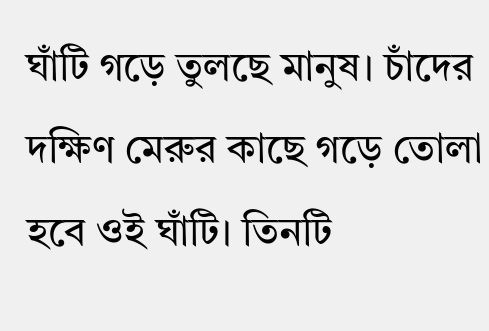ঘাঁটি গড়ে তুলছে মানুষ। চাঁদের দক্ষিণ মেরুর কাছে গড়ে তোলা হবে ওই ঘাঁটি। তিনটি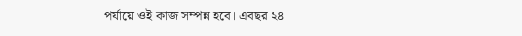পর্যায়ে ওই কাজ সম্পন্ন হবে। এবছর ২৪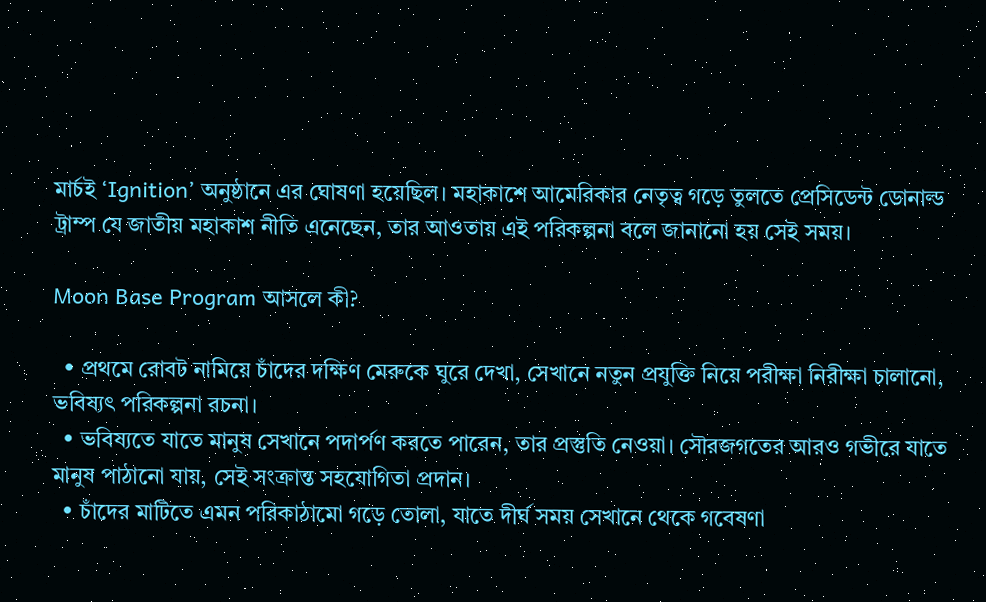মার্চই ‘Ignition’ অনুষ্ঠানে এর ঘোষণা হয়েছিল। মহাকাশে আমেরিকার নেতৃত্ব গড়ে তুলতে প্রেসিডেন্ট ডোনাল্ড ট্রাম্প যে জাতীয় মহাকাশ নীতি এনেছেন, তার আওতায় এই পরিকল্পনা বলে জানানো হয় সেই সময়।

Moon Base Program আসলে কী?

  • প্রথমে রোবট নামিয়ে চাঁদের দক্ষিণ মেরুকে ঘুরে দেখা, সেখানে নতুন প্রযুক্তি নিয়ে পরীক্ষা নিরীক্ষা চালানো, ভবিষ্যৎ পরিকল্পনা রচনা।
  • ভবিষ্যতে যাতে মানুষ সেখানে পদার্পণ করতে পারেন, তার প্রস্তুতি নেওয়া। সৌরজগতের আরও গভীরে যাতে মানুষ পাঠানো যায়, সেই সংক্রান্ত সহযোগিতা প্রদান।
  • চাঁদের মাটিতে এমন পরিকাঠামো গড়ে তোলা, যাতে দীর্ঘ সময় সেখানে থেকে গবেষণা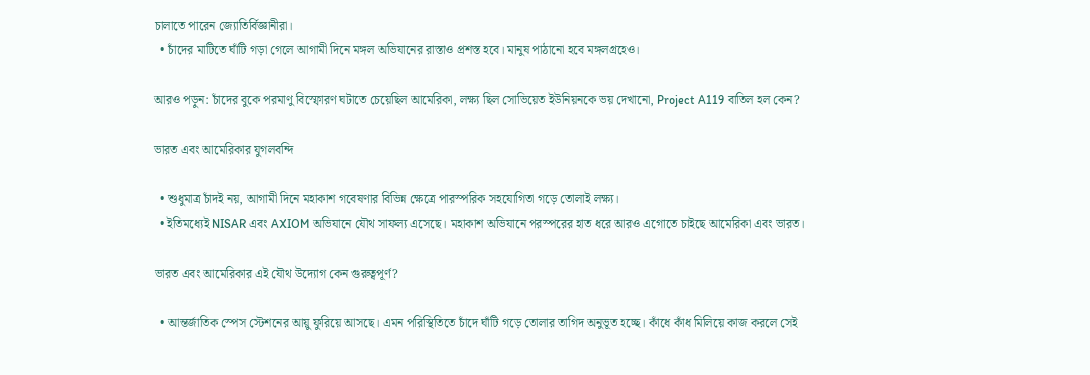চালাতে পারেন জ্যোতির্বিজ্ঞানীরা।
  • চাঁদের মাটিতে ঘাঁটি গড়া গেলে আগামী দিনে মঙ্গল অভিযানের রাস্তাও প্রশস্ত হবে। মানুষ পাঠানো হবে মঙ্গলগ্রহেও।

আরও পড়ুন: চাঁদের বুকে পরমাণু বিস্ফোরণ ঘটাতে চেয়েছিল আমেরিকা, লক্ষ্য ছিল সোভিয়েত ইউনিয়নকে ভয় দেখানো, Project A119 বাতিল হল কেন?

ভারত এবং আমেরিকার যুগলবন্দি

  • শুধুমাত্র চাঁদই নয়, আগামী দিনে মহাকাশ গবেষণার বিভিন্ন ক্ষেত্রে পারস্পরিক সহযোগিতা গড়ে তোলাই লক্ষ্য।
  • ইতিমধ্যেই NISAR এবং AXIOM অভিযানে যৌথ সাফল্য এসেছে। মহাকাশ অভিযানে পরস্পরের হাত ধরে আরও এগোতে চাইছে আমেরিকা এবং ভারত।

ভারত এবং আমেরিকার এই যৌথ উদ্যোগ কেন গুরুত্বপূর্ণ?

  • আন্তর্জাতিক স্পেস স্টেশনের আয়ু ফুরিয়ে আসছে। এমন পরিস্থিতিতে চাঁদে ঘাঁটি গড়ে তোলার তাগিদ অনুভূত হচ্ছে। কাঁধে কাঁধ মিলিয়ে কাজ করলে সেই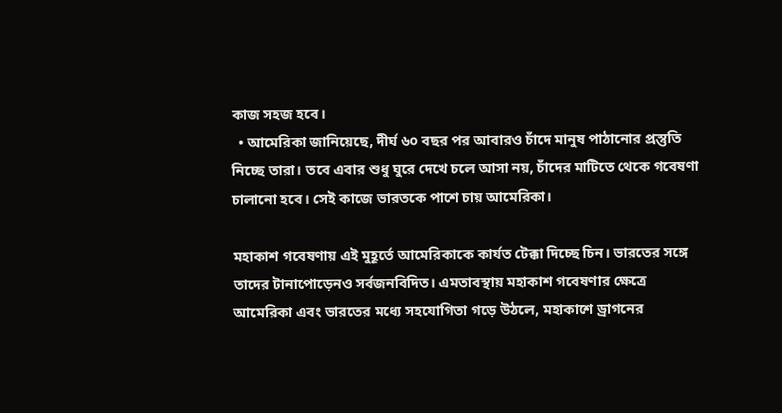কাজ সহজ হবে।
  • আমেরিকা জানিয়েছে, দীর্ঘ ৬০ বছর পর আবারও চাঁদে মানুষ পাঠানোর প্রস্তুতি নিচ্ছে তারা। তবে এবার শুধু ঘুরে দেখে চলে আসা নয়, চাঁদের মাটিতে থেকে গবেষণা চালানো হবে। সেই কাজে ভারতকে পাশে চায় আমেরিকা।

মহাকাশ গবেষণায় এই মুহূর্তে আমেরিকাকে কার্যত টেক্কা দিচ্ছে চিন। ভারতের সঙ্গে তাদের টানাপোড়েনও সর্বজনবিদিত। এমতাবস্থায় মহাকাশ গবেষণার ক্ষেত্রে আমেরিকা এবং ভারতের মধ্যে সহযোগিতা গড়ে উঠলে, মহাকাশে ড্রাগনের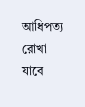আধিপত্য রোখা যাবে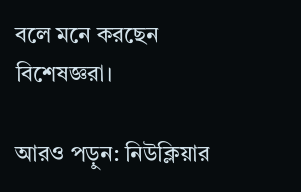বলে মনে করছেন বিশেষজ্ঞরা।

আরও পড়ুন: নিউক্লিয়ার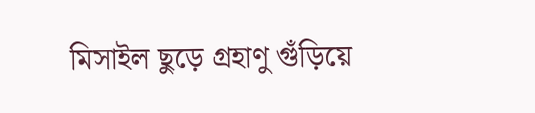মিসাইল ছুড়ে গ্রহাণু গুঁড়িয়ে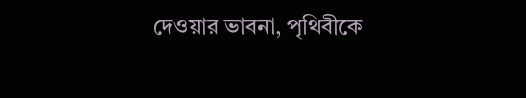দেওয়ার ভাবনা, পৃথিবীকে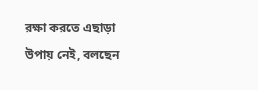রক্ষা করতে এছাড়া উপায় নেই, বলছেন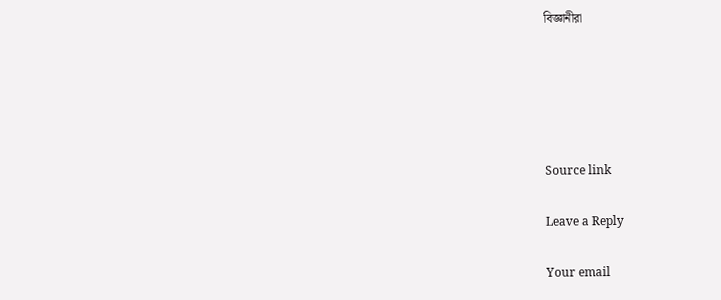বিজ্ঞানীরা





Source link

Leave a Reply

Your email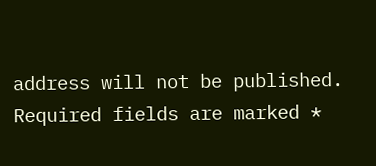address will not be published. Required fields are marked *